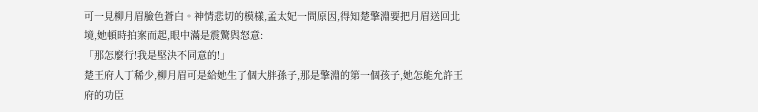可一見柳月眉臉色蒼白。神情悲切的模樣,孟太妃一問原因,得知楚擎淵要把月眉送回北境,她頓時拍案而起,眼中滿是震驚與怒意:
「那怎麼行!我是堅決不同意的!」
楚王府人丁稀少,柳月眉可是給她生了個大胖孫子,那是擎淵的第一個孩子,她怎能允許王府的功臣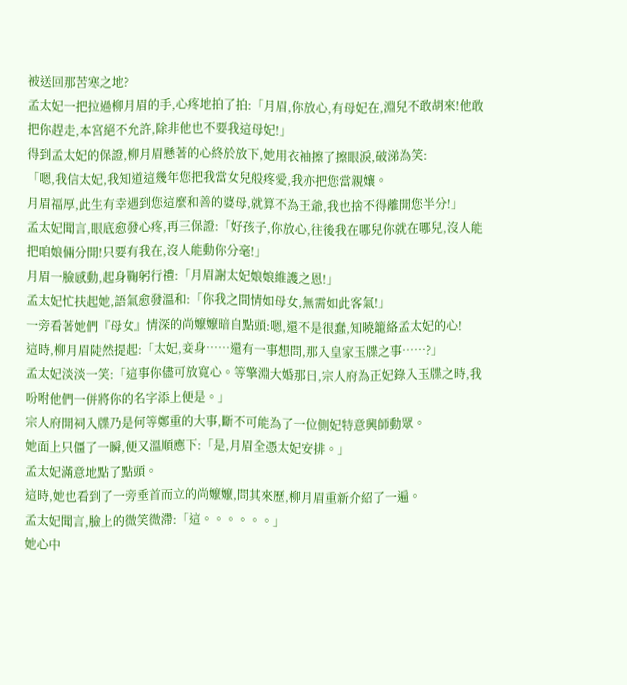被送回那苦寒之地?
孟太妃一把拉過柳月眉的手,心疼地拍了拍:「月眉,你放心,有母妃在,淵兒不敢胡來!他敢把你趕走,本宮絕不允許,除非他也不要我這母妃!」
得到孟太妃的保證,柳月眉懸著的心終於放下,她用衣袖擦了擦眼淚,破涕為笑:
「嗯,我信太妃,我知道這幾年您把我當女兒般疼愛,我亦把您當親孃。
月眉福厚,此生有幸遇到您這麼和善的婆母,就算不為王爺,我也捨不得離開您半分!」
孟太妃聞言,眼底愈發心疼,再三保證:「好孩子,你放心,往後我在哪兒你就在哪兒,沒人能把咱娘倆分開!只要有我在,沒人能動你分毫!」
月眉一臉感動,起身鞠躬行禮:「月眉謝太妃娘娘維護之恩!」
孟太妃忙扶起她,語氣愈發溫和:「你我之間情如母女,無需如此客氣!」
一旁看著她們『母女』情深的尚嬤嬤暗自點頭:嗯,還不是很蠢,知曉籠絡孟太妃的心!
這時,柳月眉陡然提起:「太妃,妾身……還有一事想問,那入皇家玉牒之事……?」
孟太妃淡淡一笑:「這事你儘可放寬心。等擎淵大婚那日,宗人府為正妃錄入玉牒之時,我吩咐他們一併將你的名字添上便是。」
宗人府開祠入牒乃是何等鄭重的大事,斷不可能為了一位側妃特意興師動眾。
她面上只僵了一瞬,便又溫順應下:「是,月眉全憑太妃安排。」
孟太妃滿意地點了點頭。
這時,她也看到了一旁垂首而立的尚嬤嬤,問其來歷,柳月眉重新介紹了一遍。
孟太妃聞言,臉上的微笑微滯:「這。。。。。。」
她心中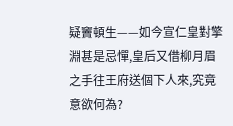疑竇頓生——如今宣仁皇對擎淵甚是忌憚,皇后又借柳月眉之手往王府送個下人來,究竟意欲何為?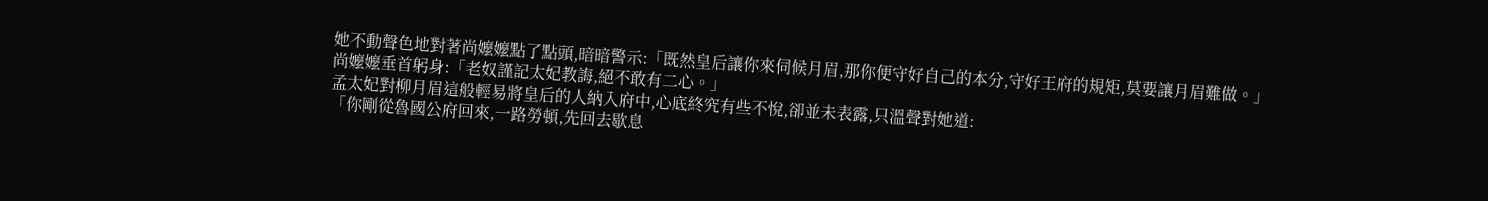她不動聲色地對著尚嬤嬤點了點頭,暗暗警示:「既然皇后讓你來伺候月眉,那你便守好自己的本分,守好王府的規矩,莫要讓月眉難做。」
尚嬤嬤垂首躬身:「老奴謹記太妃教誨,絕不敢有二心。」
孟太妃對柳月眉這般輕易將皇后的人納入府中,心底終究有些不悅,卻並未表露,只溫聲對她道:
「你剛從魯國公府回來,一路勞頓,先回去歇息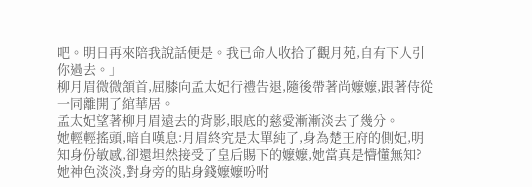吧。明日再來陪我說話便是。我已命人收拾了觀月苑,自有下人引你過去。」
柳月眉微微頷首,屈膝向孟太妃行禮告退,隨後帶著尚嬤嬤,跟著侍從一同離開了綰華居。
孟太妃望著柳月眉遠去的背影,眼底的慈愛漸漸淡去了幾分。
她輕輕搖頭,暗自嘆息:月眉終究是太單純了,身為楚王府的側妃,明知身份敏感,卻還坦然接受了皇后賜下的嬤嬤,她當真是懵懂無知?
她神色淡淡,對身旁的貼身錢嬤嬤吩咐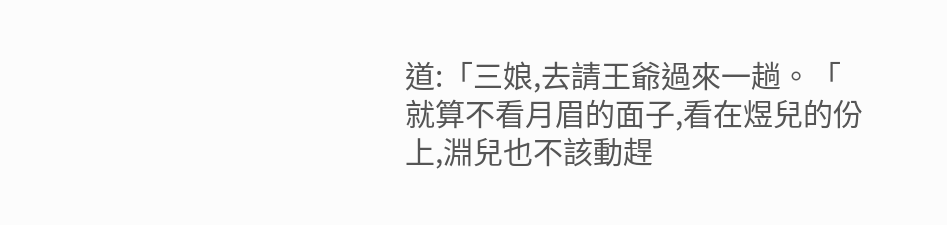道:「三娘,去請王爺過來一趟。「
就算不看月眉的面子,看在煜兒的份上,淵兒也不該動趕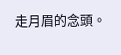走月眉的念頭。